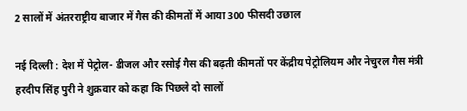2 सालों में अंतरराष्ट्रीय बाजार में गैस की कीमतों में आया 300 फीसदी उछाल

नई दिल्ली : देश में पेट्रोल- डीजल और रसोई गैस की बढ़ती कीमतों पर केंद्रीय पेट्रोलियम और नेचुरल गैस मंत्री हरदीप सिंह पुरी ने शुक्रवार को कहा कि पिछले दो सालों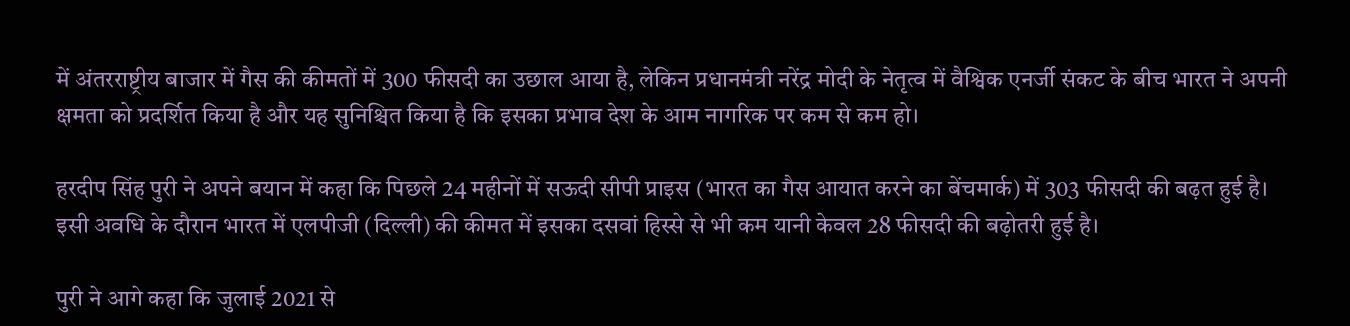में अंतरराष्ट्रीय बाजार में गैस की कीमतों में 300 फीसदी का उछाल आया है, लेकिन प्रधानमंत्री नरेंद्र मोदी के नेतृत्व में वैश्विक एनर्जी संकट के बीच भारत ने अपनी क्षमता को प्रदर्शित किया है और यह सुनिश्चित किया है कि इसका प्रभाव देश के आम नागरिक पर कम से कम हो।

हरदीप सिंह पुरी ने अपने बयान में कहा कि पिछले 24 महीनों में सऊदी सीपी प्राइस (भारत का गैस आयात करने का बेंचमार्क) में 303 फीसदी की बढ़त हुई है। इसी अवधि के दौरान भारत में एलपीजी (दिल्ली) की कीमत में इसका दसवां हिस्से से भी कम यानी केवल 28 फीसदी की बढ़ोतरी हुई है।

पुरी ने आगे कहा कि जुलाई 2021 से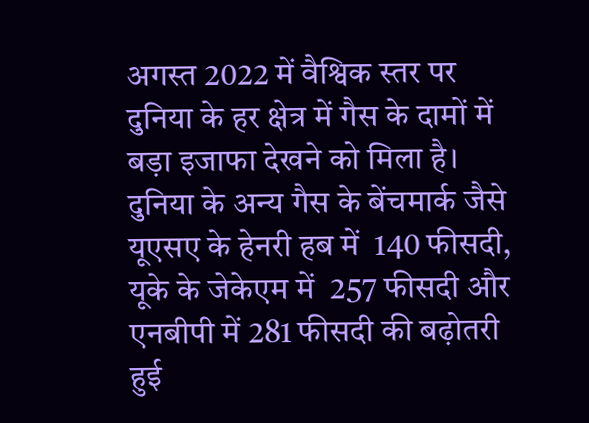अगस्त 2022 में वैश्विक स्तर पर दुनिया के हर क्षेत्र में गैस के दामों में बड़ा इजाफा देखने को मिला है। दुनिया के अन्य गैस के बेंचमार्क जैसे यूएसए के हेनरी हब में  140 फीसदी, यूके के जेकेएम में  257 फीसदी और एनबीपी में 281 फीसदी की बढ़ोतरी हुई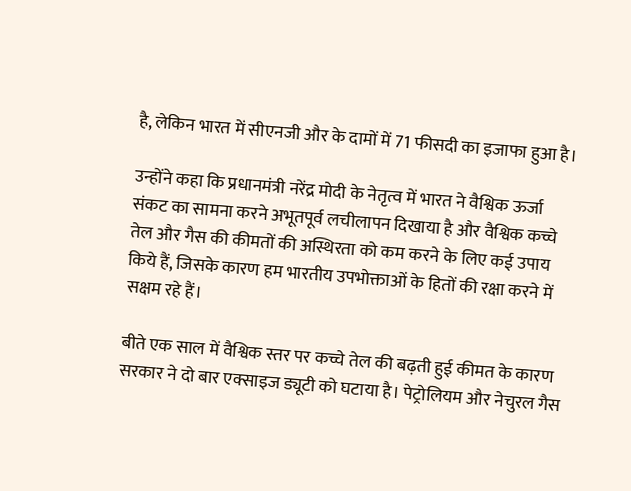है, लेकिन भारत में सीएनजी और के दामों में 71 फीसदी का इजाफा हुआ है।

उन्होंने कहा कि प्रधानमंत्री नरेंद्र मोदी के नेतृत्व में भारत ने वैश्विक ऊर्जा संकट का सामना करने अभूतपूर्व लचीलापन दिखाया है और वैश्विक कच्चे तेल और गैस की कीमतों की अस्थिरता को कम करने के लिए कई उपाय किये हैं, जिसके कारण हम भारतीय उपभोक्ताओं के हितों की रक्षा करने में सक्षम रहे हैं।

बीते एक साल में वैश्विक स्तर पर कच्चे तेल की बढ़ती हुई कीमत के कारण सरकार ने दो बार एक्साइज ड्यूटी को घटाया है। पेट्रोलियम और नेचुरल गैस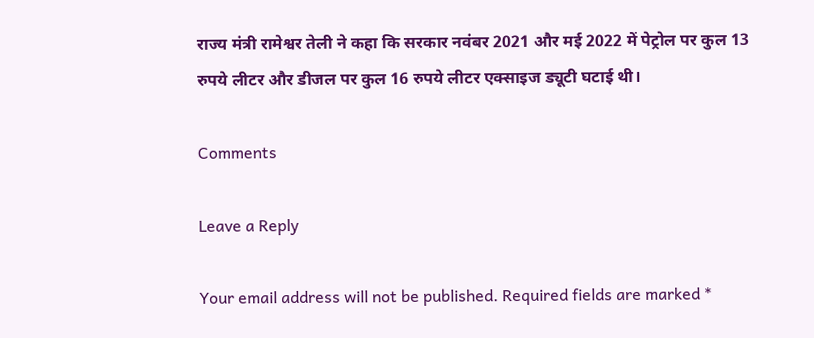राज्य मंत्री रामेश्वर तेली ने कहा कि सरकार नवंबर 2021 और मई 2022 में पेट्रोल पर कुल 13 रुपये लीटर और डीजल पर कुल 16 रुपये लीटर एक्साइज ड्यूटी घटाई थी।

Comments

Leave a Reply

Your email address will not be published. Required fields are marked *